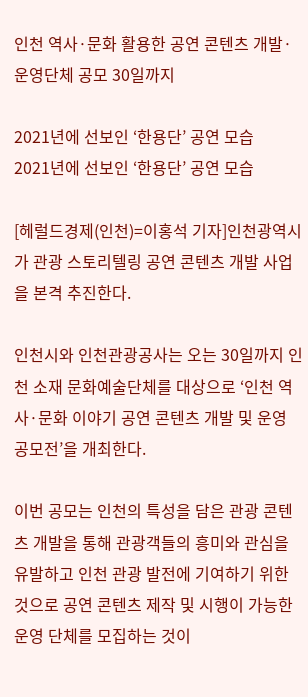인천 역사·문화 활용한 공연 콘텐츠 개발·운영단체 공모 30일까지

2021년에 선보인 ‘한용단’ 공연 모습
2021년에 선보인 ‘한용단’ 공연 모습

[헤럴드경제(인천)=이홍석 기자]인천광역시가 관광 스토리텔링 공연 콘텐츠 개발 사업을 본격 추진한다.

인천시와 인천관광공사는 오는 30일까지 인천 소재 문화예술단체를 대상으로 ‘인천 역사·문화 이야기 공연 콘텐츠 개발 및 운영 공모전’을 개최한다.

이번 공모는 인천의 특성을 담은 관광 콘텐츠 개발을 통해 관광객들의 흥미와 관심을 유발하고 인천 관광 발전에 기여하기 위한 것으로 공연 콘텐츠 제작 및 시행이 가능한 운영 단체를 모집하는 것이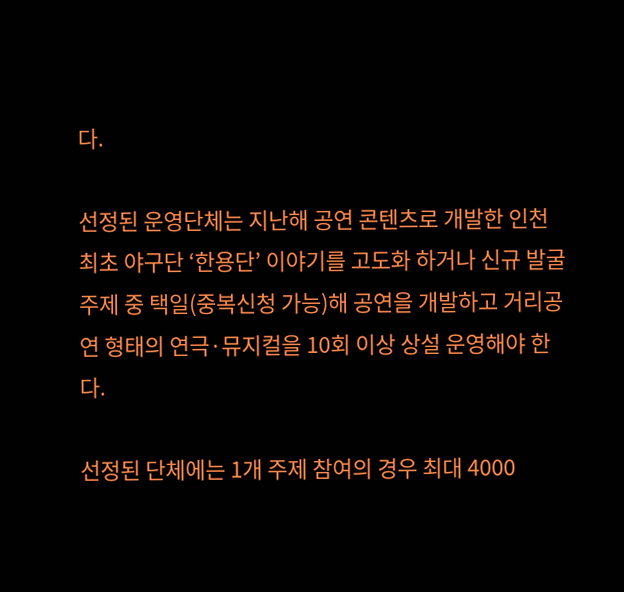다.

선정된 운영단체는 지난해 공연 콘텐츠로 개발한 인천 최초 야구단 ‘한용단’ 이야기를 고도화 하거나 신규 발굴 주제 중 택일(중복신청 가능)해 공연을 개발하고 거리공연 형태의 연극·뮤지컬을 10회 이상 상설 운영해야 한다.

선정된 단체에는 1개 주제 참여의 경우 최대 4000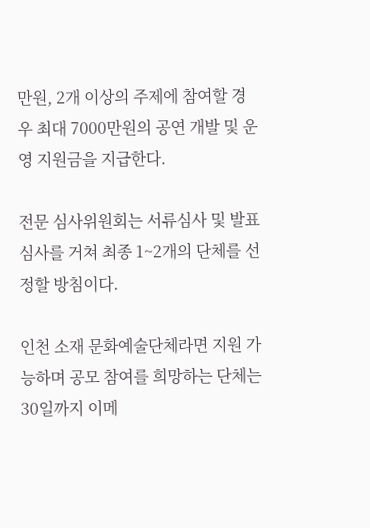만원, 2개 이상의 주제에 참여할 경우 최대 7000만원의 공연 개발 및 운영 지원금을 지급한다.

전문 심사위원회는 서류심사 및 발표심사를 거쳐 최종 1~2개의 단체를 선정할 방침이다.

인천 소재 문화예술단체라면 지원 가능하며 공모 참여를 희망하는 단체는 30일까지 이메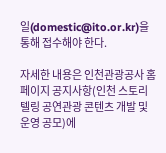일(domestic@ito.or.kr)을 통해 접수해야 한다.

자세한 내용은 인천관광공사 홈페이지 공지사항(인천 스토리텔링 공연관광 콘텐츠 개발 및 운영 공모)에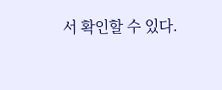서 확인할 수 있다.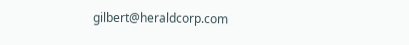gilbert@heraldcorp.com